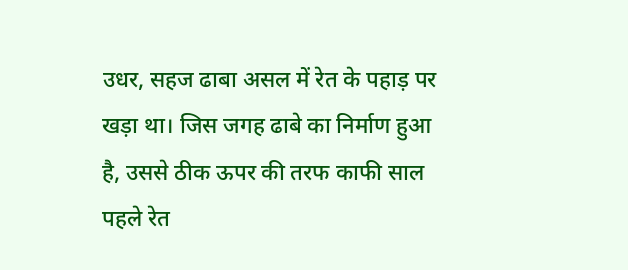उधर, सहज ढाबा असल में रेत के पहाड़ पर खड़ा था। जिस जगह ढाबे का निर्माण हुआ है, उससे ठीक ऊपर की तरफ काफी साल पहले रेत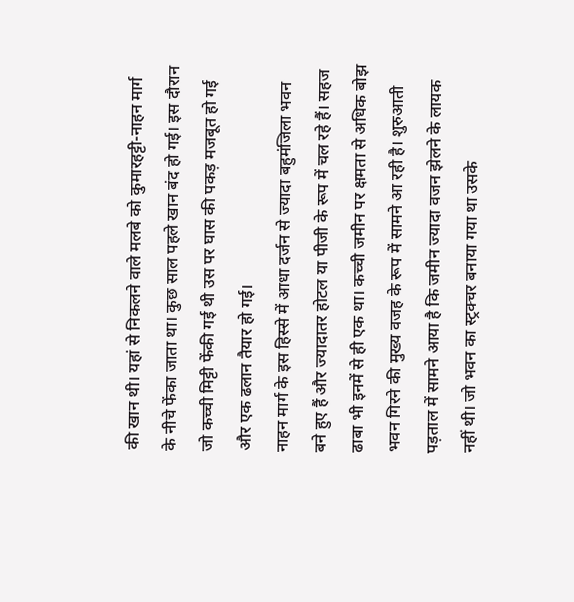की खान थी। यहां से निकलने वाले मलबे को कुमारहट्टी-नाहन मार्ग के नीचे फेंका जाता था। कुछ साल पहले खान बंद हो गई। इस दौरान जो कच्ची मिट्टी फेंकी गई थी उस पर घास की पकड़ मजबूत हो गई और एक ढलान तैयार हो गई।
नाहन मार्ग के इस हिस्से में आधा दर्जन से ज्यादा बहुमंजिला भवन बने हुए हैं और ज्यादातर होटल या पीजी के रूप में चल रहे हैं। सहज ढाबा भी इनमें से ही एक था। कच्ची जमीन पर क्षमता से अधिक बोझ भवन गिरने की मुख्य वजह के रूप में सामने आ रही है। शुरुआती पड़ताल में सामने आया है कि जमीन ज्यादा वजन झेलने के लायक नहीं थी। जो भवन का स्ट्रक्चर बनाया गया था उसके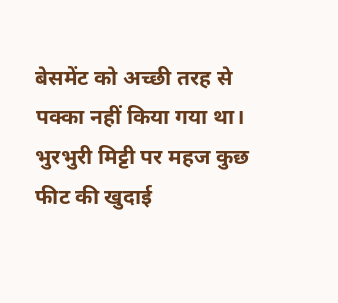बेसमेंट को अच्छी तरह से पक्का नहीं किया गया था।
भुरभुरी मिट्टी पर महज कुछ फीट की खुदाई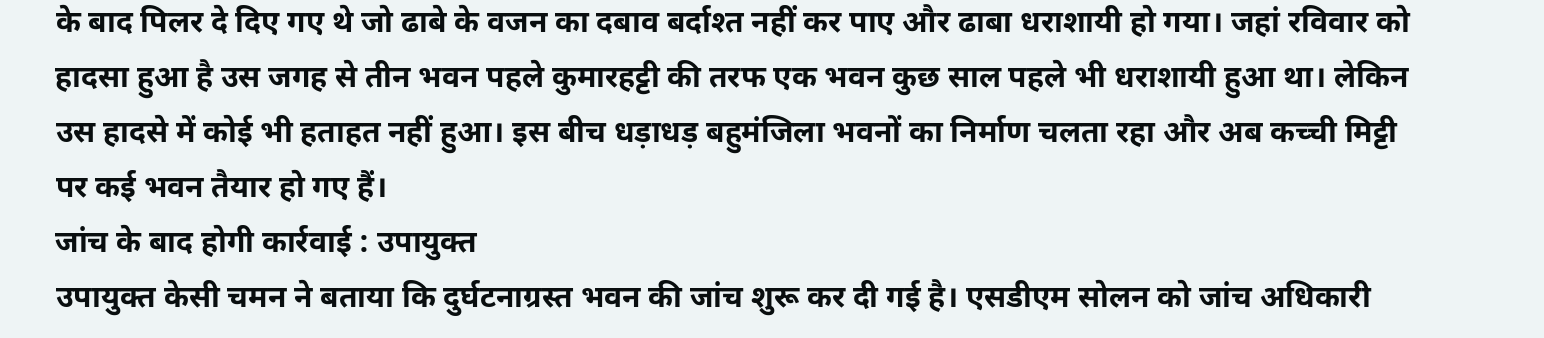के बाद पिलर दे दिए गए थे जो ढाबे के वजन का दबाव बर्दाश्त नहीं कर पाए और ढाबा धराशायी हो गया। जहां रविवार को हादसा हुआ है उस जगह से तीन भवन पहले कुमारहट्टी की तरफ एक भवन कुछ साल पहले भी धराशायी हुआ था। लेकिन उस हादसे में कोई भी हताहत नहीं हुआ। इस बीच धड़ाधड़ बहुमंजिला भवनों का निर्माण चलता रहा और अब कच्ची मिट्टी पर कई भवन तैयार हो गए हैं।
जांच के बाद होगी कार्रवाई : उपायुक्त
उपायुक्त केसी चमन ने बताया कि दुर्घटनाग्रस्त भवन की जांच शुरू कर दी गई है। एसडीएम सोलन को जांच अधिकारी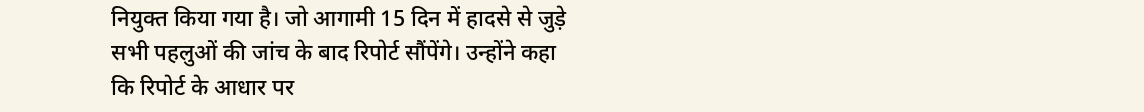नियुक्त किया गया है। जो आगामी 15 दिन में हादसे से जुड़े सभी पहलुओं की जांच के बाद रिपोर्ट सौंपेंगे। उन्होंने कहा कि रिपोर्ट के आधार पर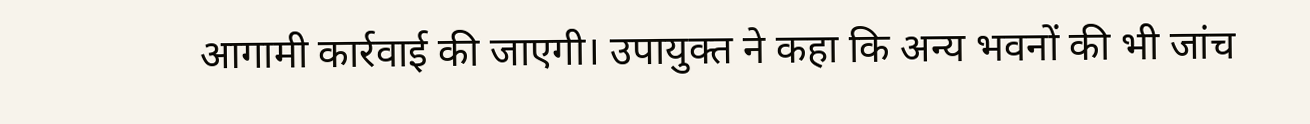आगामी कार्रवाई की जाएगी। उपायुक्त ने कहा कि अन्य भवनों की भी जांच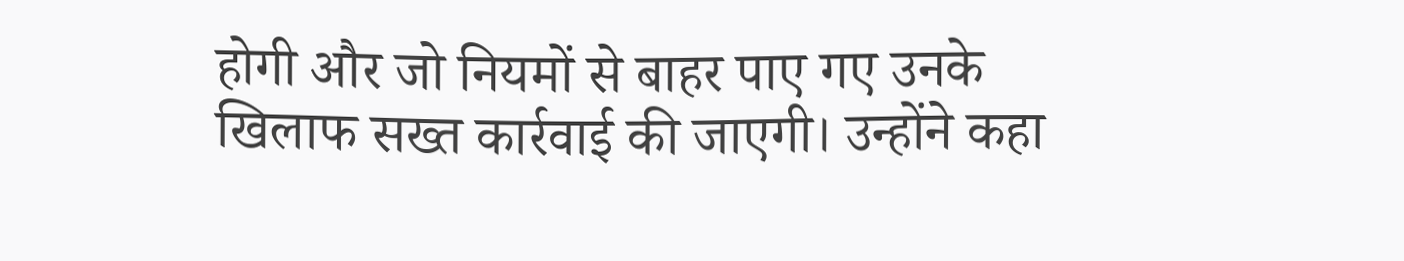होगी और जो नियमों से बाहर पाए गए उनके खिलाफ सख्त कार्रवाई की जाएगी। उन्होंने कहा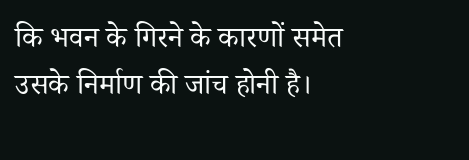कि भवन के गिरने के कारणों समेत उसके निर्माण की जांच होनी है।